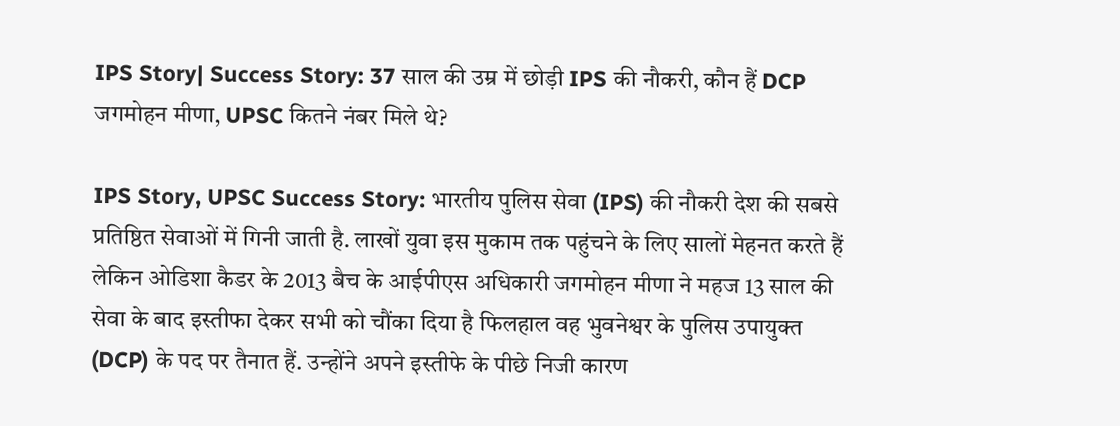IPS Story| Success Story: 37 साल की उम्र में छोड़ी IPS की नौकरी, कौन हैं DCP जगमोहन मीणा, UPSC कितने नंबर मिले थे?

IPS Story, UPSC Success Story: भारतीय पुलिस सेवा (IPS) की नौकरी देश की सबसे प्रतिष्ठित सेवाओं में गिनी जाती है. लाखों युवा इस मुकाम तक पहुंचने के लिए सालों मेहनत करते हैं लेकिन ओडिशा कैडर के 2013 बैच के आईपीएस अधिकारी जगमोहन मीणा ने महज 13 साल की सेवा के बाद इस्तीफा देकर सभी को चौंका दिया है फिलहाल वह भुवनेश्वर के पुलिस उपायुक्त (DCP) के पद पर तैनात हैं. उन्होंने अपने इस्तीफे के पीछे निजी कारण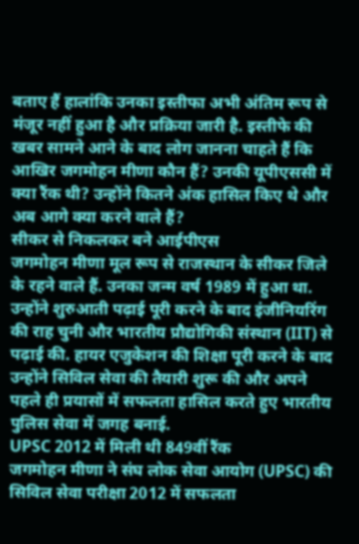बताए हैं हालांकि उनका इस्तीफा अभी अंतिम रूप से मंजूर नहीं हुआ है और प्रक्रिया जारी है. इस्तीफे की खबर सामने आने के बाद लोग जानना चाहते हैं कि आखिर जगमोहन मीणा कौन हैं? उनकी यूपीएससी में क्या रैंक थी? उन्होंने कितने अंक हासिल किए थे और अब आगे क्या करने वाले हैं?
सीकर से निकलकर बने आईपीएस
जगमोहन मीणा मूल रूप से राजस्थान के सीकर जिले के रहने वाले हैं. उनका जन्म वर्ष 1989 में हुआ था. उन्होंने शुरुआती पढ़ाई पूरी करने के बाद इंजीनियरिंग की राह चुनी और भारतीय प्रौद्योगिकी संस्थान (IIT) से पढ़ाई की. हायर एजुकेशन की शिक्षा पूरी करने के बाद उन्होंने सिविल सेवा की तैयारी शुरू की और अपने पहले ही प्रयासों में सफलता हासिल करते हुए भारतीय पुलिस सेवा में जगह बनाई.
UPSC 2012 में मिली थी 849वीं रैंक
जगमोहन मीणा ने संघ लोक सेवा आयोग (UPSC) की सिविल सेवा परीक्षा 2012 में सफलता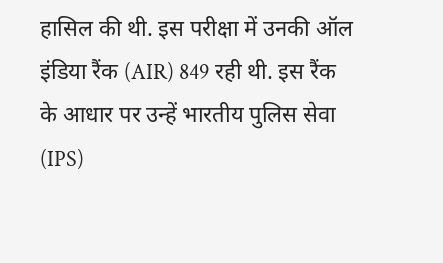हासिल की थी. इस परीक्षा में उनकी ऑल इंडिया रैंक (AIR) 849 रही थी. इस रैंक के आधार पर उन्हें भारतीय पुलिस सेवा (IPS)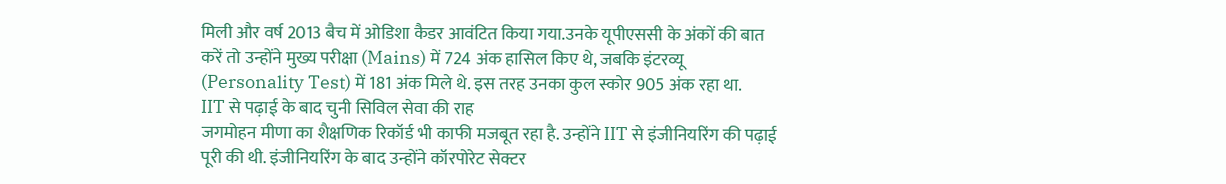मिली और वर्ष 2013 बैच में ओडिशा कैडर आवंटित किया गया.उनके यूपीएससी के अंकों की बात करें तो उन्होंने मुख्य परीक्षा (Mains) में 724 अंक हासिल किए थे, जबकि इंटरव्यू (Personality Test) में 181 अंक मिले थे. इस तरह उनका कुल स्कोर 905 अंक रहा था.
IIT से पढ़ाई के बाद चुनी सिविल सेवा की राह
जगमोहन मीणा का शैक्षणिक रिकॉर्ड भी काफी मजबूत रहा है. उन्होंने IIT से इंजीनियरिंग की पढ़ाई पूरी की थी. इंजीनियरिंग के बाद उन्होंने कॉरपोरेट सेक्टर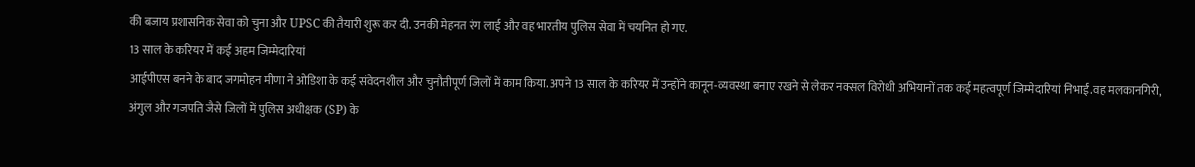की बजाय प्रशासनिक सेवा को चुना और UPSC की तैयारी शुरू कर दी. उनकी मेहनत रंग लाई और वह भारतीय पुलिस सेवा में चयनित हो गए.
13 साल के करियर में कई अहम जिम्मेदारियां
आईपीएस बनने के बाद जगमोहन मीणा ने ओडिशा के कई संवेदनशील और चुनौतीपूर्ण जिलों में काम किया. अपने 13 साल के करियर में उन्होंने कानून-व्यवस्था बनाए रखने से लेकर नक्सल विरोधी अभियानों तक कई महत्वपूर्ण जिम्मेदारियां निभाईं.वह मलकानगिरी, अंगुल और गजपति जैसे जिलों में पुलिस अधीक्षक (SP) के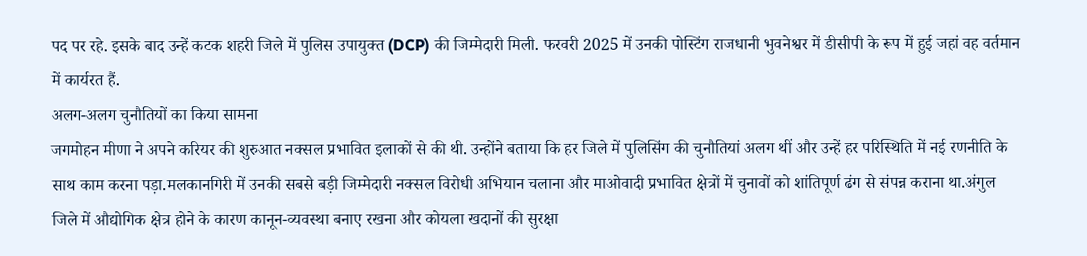पद पर रहे. इसके बाद उन्हें कटक शहरी जिले में पुलिस उपायुक्त (DCP) की जिम्मेदारी मिली. फरवरी 2025 में उनकी पोस्टिंग राजधानी भुवनेश्वर में डीसीपी के रूप में हुई जहां वह वर्तमान में कार्यरत हैं.
अलग-अलग चुनौतियों का किया सामना
जगमोहन मीणा ने अपने करियर की शुरुआत नक्सल प्रभावित इलाकों से की थी. उन्होंने बताया कि हर जिले में पुलिसिंग की चुनौतियां अलग थीं और उन्हें हर परिस्थिति में नई रणनीति के साथ काम करना पड़ा.मलकानगिरी में उनकी सबसे बड़ी जिम्मेदारी नक्सल विरोधी अभियान चलाना और माओवादी प्रभावित क्षेत्रों में चुनावों को शांतिपूर्ण ढंग से संपन्न कराना था.अंगुल जिले में औद्योगिक क्षेत्र होने के कारण कानून-व्यवस्था बनाए रखना और कोयला खदानों की सुरक्षा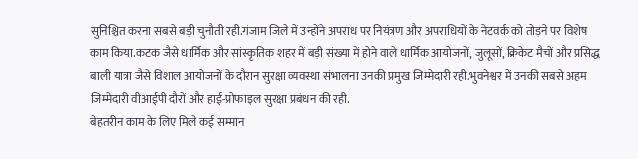सुनिश्चित करना सबसे बड़ी चुनौती रही.गंजाम जिले में उन्होंने अपराध पर नियंत्रण और अपराधियों के नेटवर्क को तोड़ने पर विशेष काम किया.कटक जैसे धार्मिक और सांस्कृतिक शहर में बड़ी संख्या में होने वाले धार्मिक आयोजनों, जुलूसों, क्रिकेट मैचों और प्रसिद्ध बाली यात्रा जैसे विशाल आयोजनों के दौरान सुरक्षा व्यवस्था संभालना उनकी प्रमुख जिम्मेदारी रही.भुवनेश्वर में उनकी सबसे अहम जिम्मेदारी वीआईपी दौरों और हाई-प्रोफाइल सुरक्षा प्रबंधन की रही.
बेहतरीन काम के लिए मिले कई सम्मान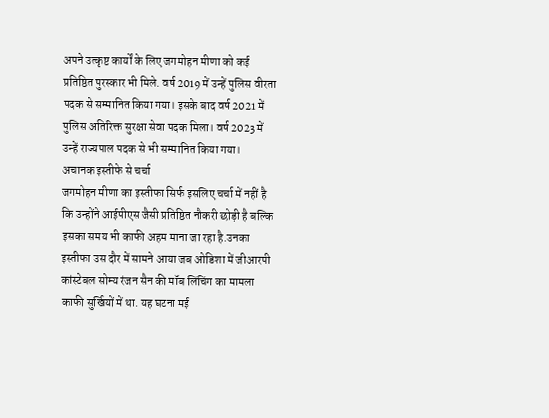अपने उत्कृष्ट कार्यों के लिए जगमोहन मीणा को कई प्रतिष्ठित पुरस्कार भी मिले. वर्ष 2019 में उन्हें पुलिस वीरता पदक से सम्मानित किया गया। इसके बाद वर्ष 2021 में पुलिस अतिरिक्त सुरक्षा सेवा पदक मिला। वर्ष 2023 में उन्हें राज्यपाल पदक से भी सम्मानित किया गया।
अचानक इस्तीफे से चर्चा
जगमोहन मीणा का इस्तीफा सिर्फ इसलिए चर्चा में नहीं है कि उन्होंने आईपीएस जैसी प्रतिष्ठित नौकरी छोड़ी है बल्कि इसका समय भी काफी अहम माना जा रहा है.उनका इस्तीफा उस दौर में सामने आया जब ओडिशा में जीआरपी कांस्टेबल सोम्य रंजन सैन की मॉब लिंचिंग का मामला काफी सुर्खियों में था. यह घटना मई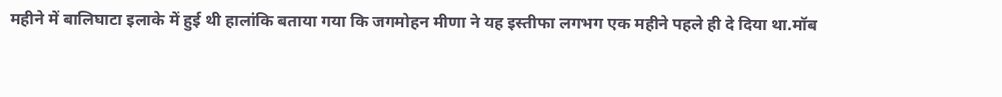महीने में बालिघाटा इलाके में हुई थी हालांकि बताया गया कि जगमोहन मीणा ने यह इस्तीफा लगभग एक महीने पहले ही दे दिया था.मॉब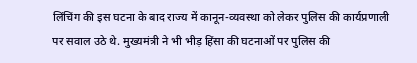लिंचिंग की इस घटना के बाद राज्य में कानून-व्यवस्था को लेकर पुलिस की कार्यप्रणाली पर सवाल उठे थे. मुख्यमंत्री ने भी भीड़ हिंसा की घटनाओं पर पुलिस की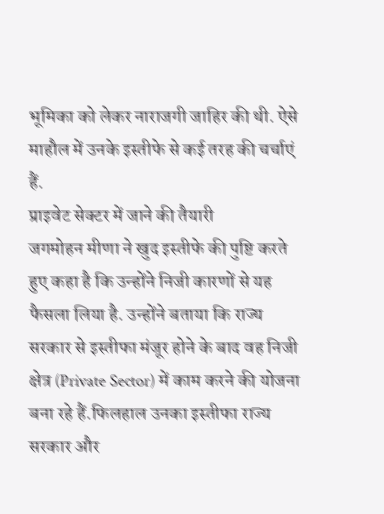भूमिका को लेकर नाराजगी जाहिर की थी. ऐसे माहौल में उनके इस्तीफे से कई तरह की चर्चाएं हैं.
प्राइवेट सेक्टर में जाने की तैयारी
जगमोहन मीणा ने खुद इस्तीफे की पुष्टि करते हुए कहा है कि उन्होंने निजी कारणों से यह फैसला लिया है. उन्होंने बताया कि राज्य सरकार से इस्तीफा मंजूर होने के बाद वह निजी क्षेत्र (Private Sector) में काम करने की योजना बना रहे हैं.फिलहाल उनका इस्तीफा राज्य सरकार और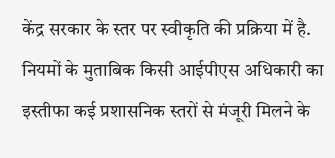केंद्र सरकार के स्तर पर स्वीकृति की प्रक्रिया में है. नियमों के मुताबिक किसी आईपीएस अधिकारी का इस्तीफा कई प्रशासनिक स्तरों से मंजूरी मिलने के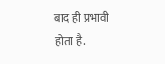बाद ही प्रभावी होता है.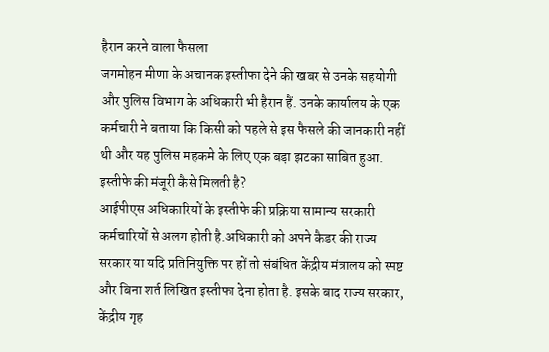हैरान करने वाला फैसला
जगमोहन मीणा के अचानक इस्तीफा देने की खबर से उनके सहयोगी और पुलिस विभाग के अधिकारी भी हैरान हैं. उनके कार्यालय के एक कर्मचारी ने बताया कि किसी को पहले से इस फैसले की जानकारी नहीं थी और यह पुलिस महकमे के लिए एक बड़ा झटका साबित हुआ.
इस्तीफे की मंजूरी कैसे मिलती है?
आईपीएस अधिकारियों के इस्तीफे की प्रक्रिया सामान्य सरकारी कर्मचारियों से अलग होती है.अधिकारी को अपने कैडर की राज्य सरकार या यदि प्रतिनियुक्ति पर हों तो संबंधित केंद्रीय मंत्रालय को स्पष्ट और बिना शर्त लिखित इस्तीफा देना होता है. इसके बाद राज्य सरकार, केंद्रीय गृह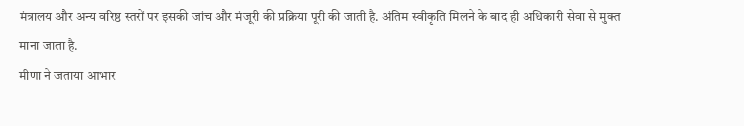मंत्रालय और अन्य वरिष्ठ स्तरों पर इसकी जांच और मंजूरी की प्रक्रिया पूरी की जाती है. अंतिम स्वीकृति मिलने के बाद ही अधिकारी सेवा से मुक्त माना जाता है.
मीणा ने जताया आभार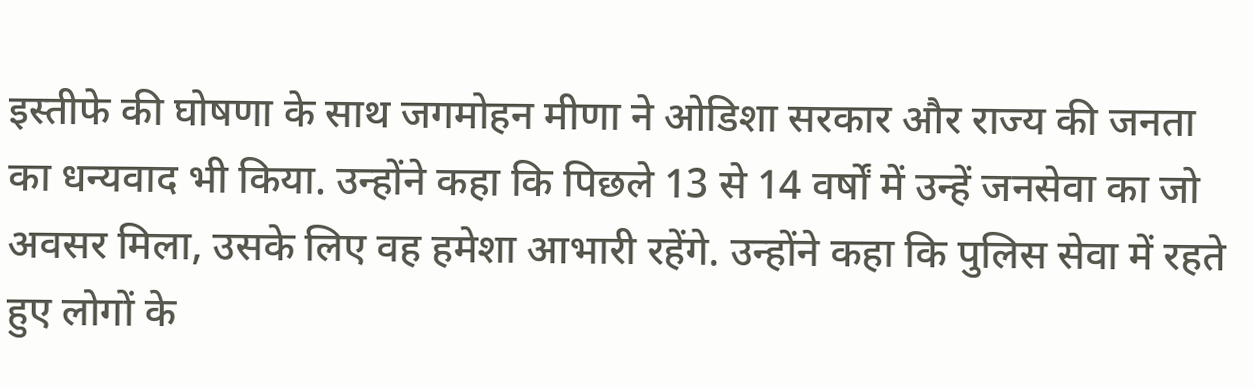इस्तीफे की घोषणा के साथ जगमोहन मीणा ने ओडिशा सरकार और राज्य की जनता का धन्यवाद भी किया. उन्होंने कहा कि पिछले 13 से 14 वर्षों में उन्हें जनसेवा का जो अवसर मिला, उसके लिए वह हमेशा आभारी रहेंगे. उन्होंने कहा कि पुलिस सेवा में रहते हुए लोगों के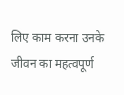लिए काम करना उनके जीवन का महत्वपूर्ण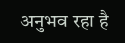अनुभव रहा है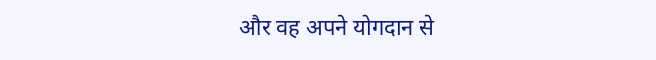और वह अपने योगदान से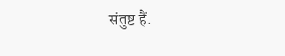संतुष्ट हैं.